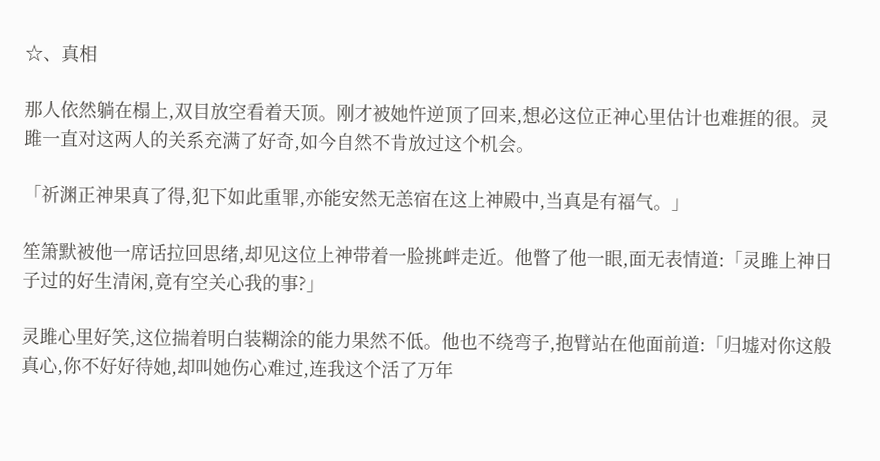☆、真相

那人依然躺在榻上,双目放空看着天顶。刚才被她忤逆顶了回来,想必这位正神心里估计也难捱的很。灵雎一直对这两人的关系充满了好奇,如今自然不肯放过这个机会。

「祈渊正神果真了得,犯下如此重罪,亦能安然无恙宿在这上神殿中,当真是有福气。」

笙箫默被他一席话拉回思绪,却见这位上神带着一脸挑衅走近。他瞥了他一眼,面无表情道:「灵雎上神日子过的好生清闲,竟有空关心我的事?」

灵雎心里好笑,这位揣着明白装糊涂的能力果然不低。他也不绕弯子,抱臂站在他面前道:「归墟对你这般真心,你不好好待她,却叫她伤心难过,连我这个活了万年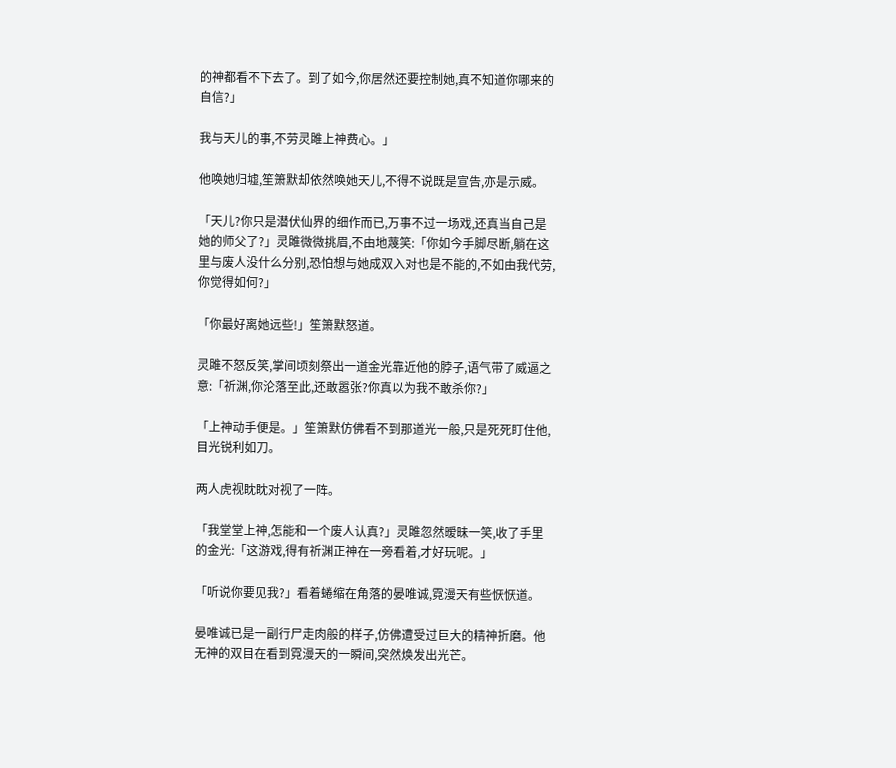的神都看不下去了。到了如今,你居然还要控制她,真不知道你哪来的自信?」

我与天儿的事,不劳灵雎上神费心。」

他唤她归墟,笙箫默却依然唤她天儿,不得不说既是宣告,亦是示威。

「天儿?你只是潜伏仙界的细作而已,万事不过一场戏,还真当自己是她的师父了?」灵雎微微挑眉,不由地蔑笑:「你如今手脚尽断,躺在这里与废人没什么分别,恐怕想与她成双入对也是不能的,不如由我代劳,你觉得如何?」

「你最好离她远些!」笙箫默怒道。

灵雎不怒反笑,掌间顷刻祭出一道金光靠近他的脖子,语气带了威逼之意:「祈渊,你沦落至此,还敢嚣张?你真以为我不敢杀你?」

「上神动手便是。」笙箫默仿佛看不到那道光一般,只是死死盯住他,目光锐利如刀。

两人虎视眈眈对视了一阵。

「我堂堂上神,怎能和一个废人认真?」灵雎忽然暧昧一笑,收了手里的金光:「这游戏,得有祈渊正神在一旁看着,才好玩呢。」

「听说你要见我?」看着蜷缩在角落的晏唯诚,霓漫天有些恹恹道。

晏唯诚已是一副行尸走肉般的样子,仿佛遭受过巨大的精神折磨。他无神的双目在看到霓漫天的一瞬间,突然焕发出光芒。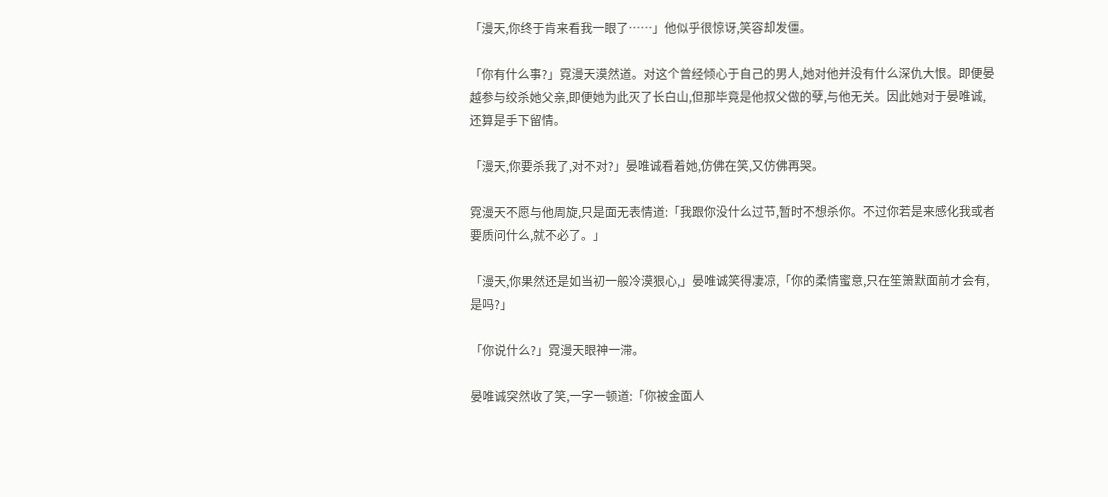「漫天,你终于肯来看我一眼了……」他似乎很惊讶,笑容却发僵。

「你有什么事?」霓漫天漠然道。对这个曾经倾心于自己的男人,她对他并没有什么深仇大恨。即便晏越参与绞杀她父亲,即便她为此灭了长白山,但那毕竟是他叔父做的孽,与他无关。因此她对于晏唯诚,还算是手下留情。

「漫天,你要杀我了,对不对?」晏唯诚看着她,仿佛在笑,又仿佛再哭。

霓漫天不愿与他周旋,只是面无表情道:「我跟你没什么过节,暂时不想杀你。不过你若是来感化我或者要质问什么,就不必了。」

「漫天,你果然还是如当初一般冷漠狠心,」晏唯诚笑得凄凉,「你的柔情蜜意,只在笙箫默面前才会有,是吗?」

「你说什么?」霓漫天眼神一滞。

晏唯诚突然收了笑,一字一顿道:「你被金面人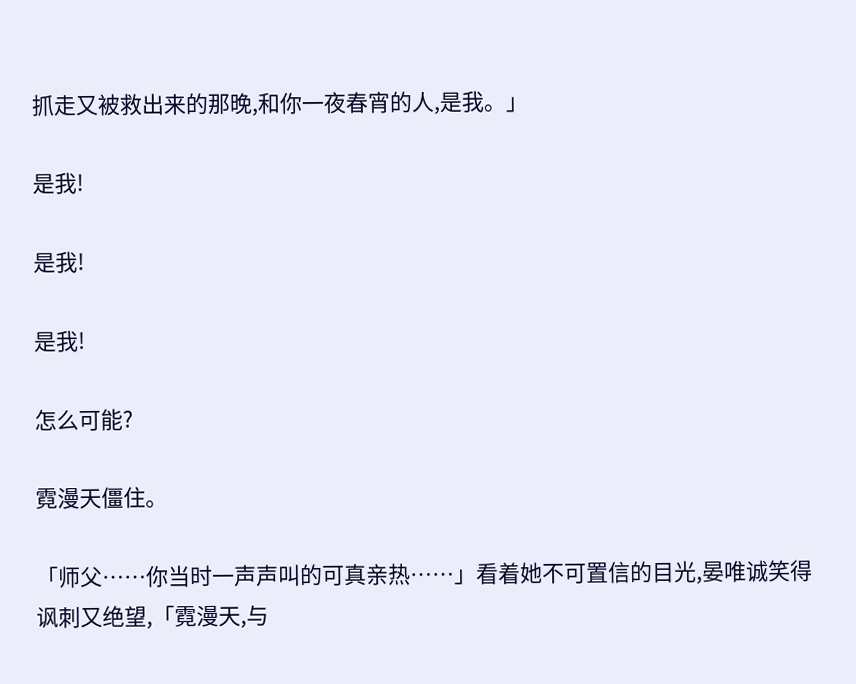抓走又被救出来的那晚,和你一夜春宵的人,是我。」

是我!

是我!

是我!

怎么可能?

霓漫天僵住。

「师父……你当时一声声叫的可真亲热……」看着她不可置信的目光,晏唯诚笑得讽刺又绝望,「霓漫天,与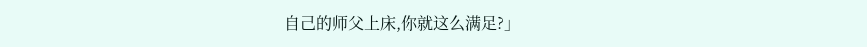自己的师父上床,你就这么满足?」